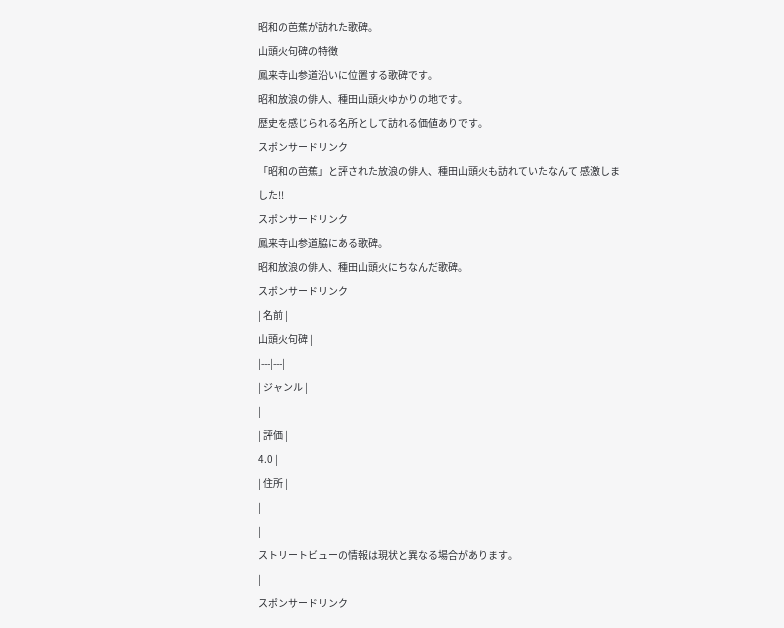昭和の芭蕉が訪れた歌碑。
山頭火句碑の特徴
鳳来寺山参道沿いに位置する歌碑です。
昭和放浪の俳人、種田山頭火ゆかりの地です。
歴史を感じられる名所として訪れる価値ありです。
スポンサードリンク
「昭和の芭蕉」と評された放浪の俳人、種田山頭火も訪れていたなんて 感激しました!!
スポンサードリンク
鳳来寺山参道脇にある歌碑。
昭和放浪の俳人、種田山頭火にちなんだ歌碑。
スポンサードリンク
| 名前 |
山頭火句碑 |
|---|---|
| ジャンル |
|
| 評価 |
4.0 |
| 住所 |
|
|
ストリートビューの情報は現状と異なる場合があります。
|
スポンサードリンク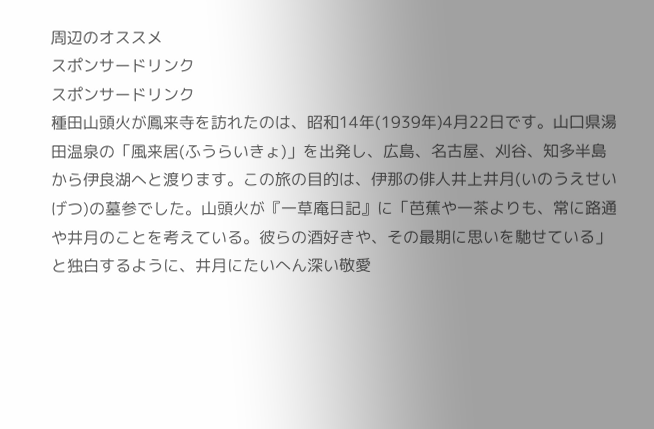周辺のオススメ
スポンサードリンク
スポンサードリンク
種田山頭火が鳳来寺を訪れたのは、昭和14年(1939年)4月22日です。山口県湯田温泉の「風来居(ふうらいきょ)」を出発し、広島、名古屋、刈谷、知多半島から伊良湖へと渡ります。この旅の目的は、伊那の俳人井上井月(いのうえせいげつ)の墓参でした。山頭火が『一草庵日記』に「芭蕉や一茶よりも、常に路通や井月のことを考えている。彼らの酒好きや、その最期に思いを馳せている」と独白するように、井月にたいへん深い敬愛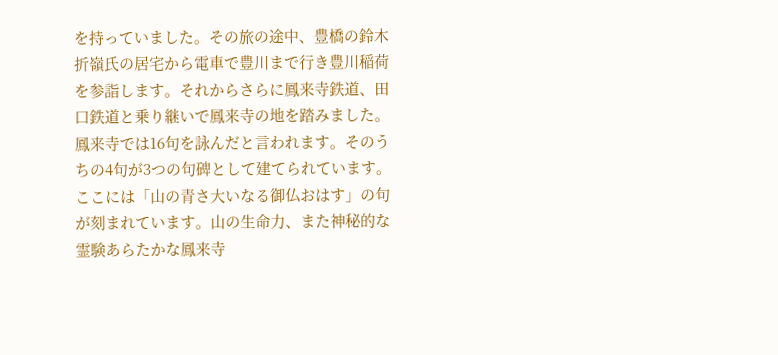を持っていました。その旅の途中、豊橋の鈴木折嶺氏の居宅から電車で豊川まで行き豊川稲荷を参詣します。それからさらに鳳来寺鉄道、田口鉄道と乗り継いで鳳来寺の地を踏みました。鳳来寺では16句を詠んだと言われます。そのうちの4句が3つの句碑として建てられています。ここには「山の青さ大いなる御仏おはす」の句が刻まれています。山の生命力、また神秘的な霊験あらたかな鳳来寺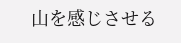山を感じさせる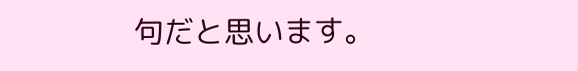句だと思います。